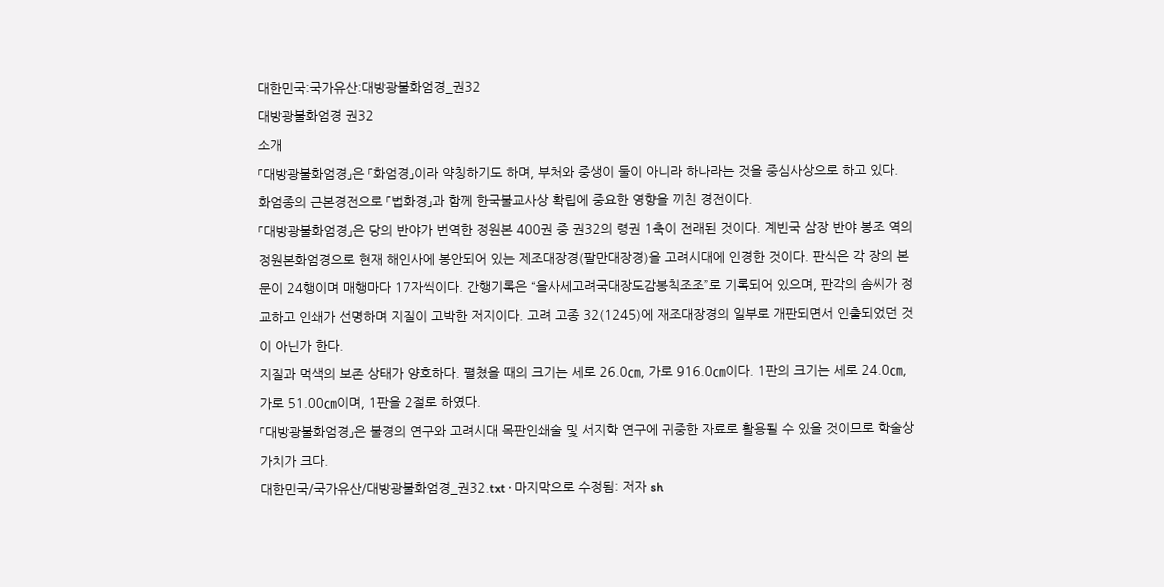대한민국:국가유산:대방광불화엄경_권32
대방광불화엄경 권32
소개
「대방광불화엄경」은 「화엄경」이라 약칭하기도 하며, 부처와 중생이 둘이 아니라 하나라는 것을 중심사상으로 하고 있다. 화엄종의 근본경전으로 「법화경」과 함께 한국불교사상 확립에 중요한 영향을 끼친 경전이다.
「대방광불화엄경」은 당의 반야가 번역한 정원본 400권 중 권32의 령권 1축이 전래된 것이다. 계빈국 삼장 반야 봉조 역의 정원본화엄경으로 현재 해인사에 봉안되어 있는 제조대장경(팔만대장경)을 고려시대에 인경한 것이다. 판식은 각 장의 본문이 24행이며 매행마다 17자씩이다. 간행기록은 “을사세고려국대장도감봉칙조조”로 기록되어 있으며, 판각의 솜씨가 정교하고 인쇄가 선명하며 지질이 고박한 저지이다. 고려 고종 32(1245)에 재조대장경의 일부로 개판되면서 인출되었던 것이 아닌가 한다.
지질과 먹색의 보존 상태가 양호하다. 펼쳤을 때의 크기는 세로 26.0㎝, 가로 916.0㎝이다. 1판의 크기는 세로 24.0㎝, 가로 51.00㎝이며, 1판을 2절로 하였다.
「대방광불화엄경」은 불경의 연구와 고려시대 목판인쇄술 및 서지학 연구에 귀중한 자료로 활용될 수 있을 것이므로 학술상 가치가 크다.
대한민국/국가유산/대방광불화엄경_권32.txt · 마지막으로 수정됨: 저자 sh